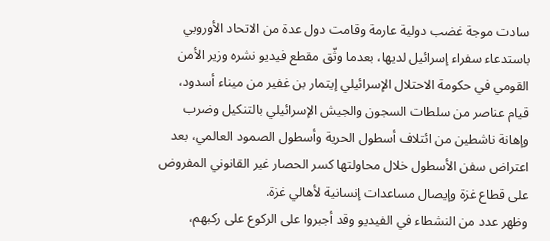سادت موجة غضب دولية عارمة وقامت دول عدة من الاتحاد الأوروبي باستدعاء سفراء إسرائيل لديها، بعدما وثّق مقطع فيديو نشره وزير الأمن القومي في حكومة الاحتلال الإسرائيلي إيتمار بن غفير من ميناء أسدود، قيام عناصر من سلطات السجون والجيش الإسرائيلي بالتنكيل وضرب وإهانة ناشطين من ائتلاف أسطول الحرية وأسطول الصمود العالمي، بعد اعتراض سفن الأسطول خلال محاولتها كسر الحصار غير القانوني المفروض على قطاع غزة وإيصال مساعدات إنسانية لأهالي غزة.
وظهر عدد من النشطاء في الفيديو وقد أجبروا على الركوع على ركبهم،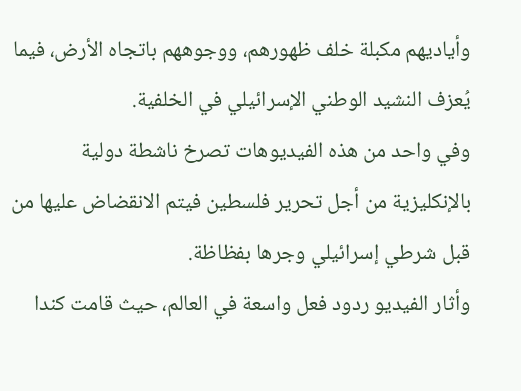وأياديهم مكبلة خلف ظهورهم، ووجوههم باتجاه الأرض، فيما يُعزف النشيد الوطني الإسرائيلي في الخلفية.
وفي واحد من هذه الفيديوهات تصرخ ناشطة دولية بالإنكليزية من أجل تحرير فلسطين فيتم الانقضاض عليها من قبل شرطي إسرائيلي وجرها بفظاظة.
وأثار الفيديو ردود فعل واسعة في العالم، حيث قامت كندا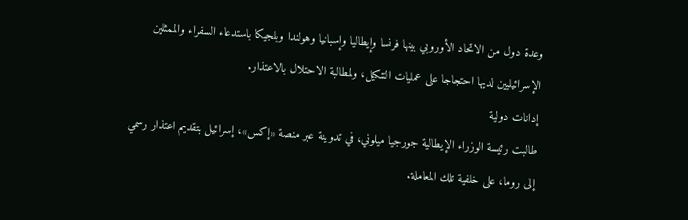وعدة دول من الاتحاد الأوروبي بينها فرنسا وإيطاليا وإسبانيا وهولندا وبلجيكا باستدعاء السفراء والممثلين الإسرائيليين لديها احتجاجا على عمليات التنكيل، ولمطالبة الاحتلال بالاعتذار.
إدانات دولية
طالبت رئيسة الوزراء الإيطالية جورجيا ميلوني، في تدوينة عبر منصة «إكس»، إسرائيل بتقديم اعتذار رسمي إلى روما، على خلفية تلك المعاملة.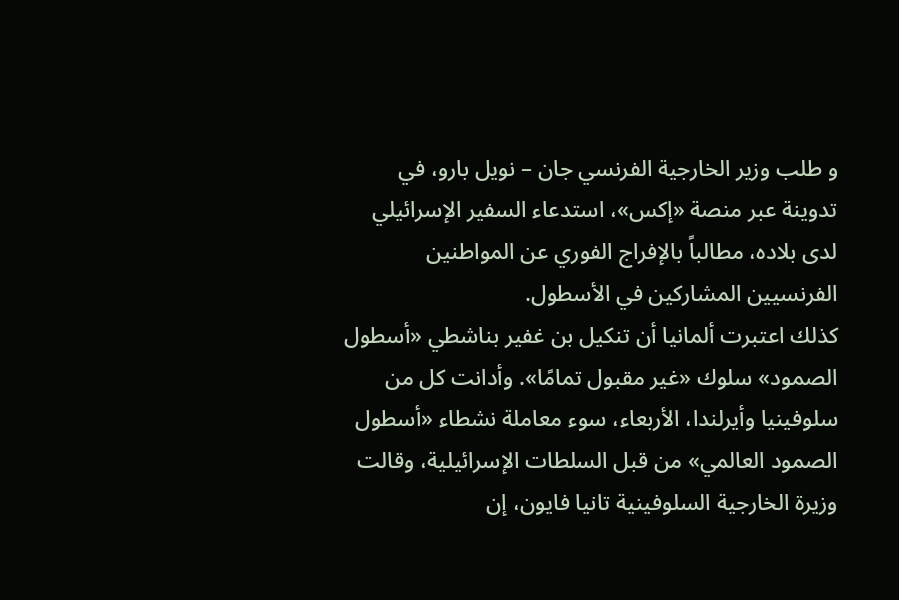و طلب وزير الخارجية الفرنسي جان – نويل بارو، في تدوينة عبر منصة «إكس»، استدعاء السفير الإسرائيلي لدى بلاده، مطالباً بالإفراج الفوري عن المواطنين الفرنسيين المشاركين في الأسطول.
كذلك اعتبرت ألمانيا أن تنكيل بن غفير بناشطي «أسطول الصمود» سلوك «غير مقبول تمامًا». وأدانت كل من سلوفينيا وأيرلندا، الأربعاء، سوء معاملة نشطاء «أسطول الصمود العالمي» من قبل السلطات الإسرائيلية، وقالت وزيرة الخارجية السلوفينية تانيا فايون، إن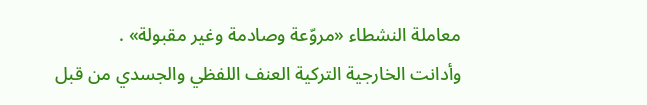معاملة النشطاء «مروّعة وصادمة وغير مقبولة» .
وأدانت الخارجية التركية العنف اللفظي والجسدي من قبل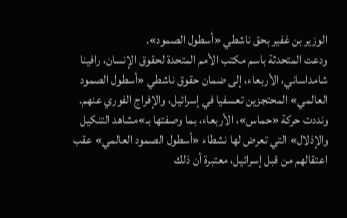الوزير بن غفير بحق ناشطي «أسطول الصمود».
ودعت المتحدثة باسم مكتب الأمم المتحدة لحقوق الإنسان، رافينا شامداساني، الأربعاء، إلى ضمان حقوق ناشطي «أسطول الصمود العالمي» المحتجزين تعسفيا في إسرائيل، والإفراج الفوري عنهم.
ونددت حركة «حماس»، الأربعاء، بما وصفتها بـ»مشاهد التنكيل والإذلال» التي تعرض لها نشطاء «أسطول الصمود العالمي» عقب اعتقالهم من قبل إسرائيل، معتبرة أن ذلك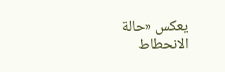يعكس «حالة الانحطاط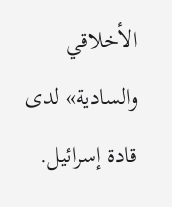الأخلاقي والسادية» لدى قادة إسرائيل.